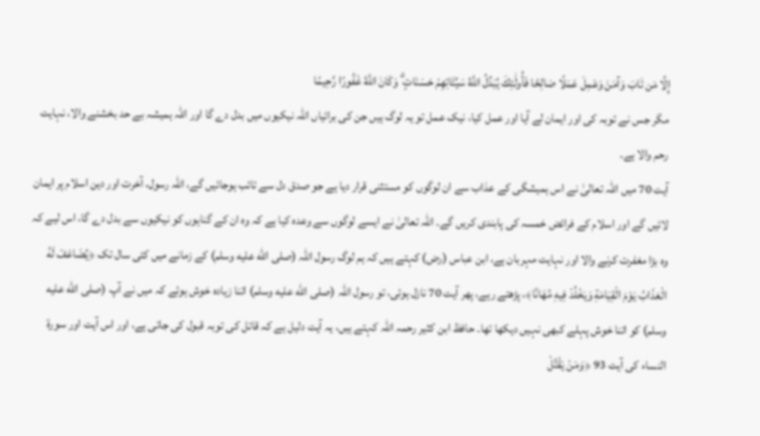إِلَّا مَن تَابَ وَآمَنَ وَعَمِلَ عَمَلًا صَالِحًا فَأُولَٰئِكَ يُبَدِّلُ اللَّهُ سَيِّئَاتِهِمْ حَسَنَاتٍ ۗ وَكَانَ اللَّهُ غَفُورًا رَّحِيمًا
مگر جس نے توبہ کی اور ایمان لے آیا اور عمل کیا، نیک عمل تو یہ لوگ ہیں جن کی برائیاں اللہ نیکیوں میں بدل دے گا اور اللہ ہمیشہ بے حد بخشنے والا، نہایت رحم والا ہے۔
آیت 70 میں اللہ تعالیٰ نے اس ہمیشگی کے عذاب سے ان لوگوں کو مستثنی قرار دیا ہے جو صدق دل سے تائب ہوجائیں گے، اللہ رسول، آخرت اور دین اسلام پر ایمان لائیں گے اور اسلام کے فرائض خمسہ کی پابندی کریں گے۔ اللہ تعالیٰ نے ایسے لوگوں سے وعدہ کیا ہے کہ وہ ان کے گناہوں کو نیکیوں سے بدل دے گا، اس لیے کہ وہ بڑا مغفرت کرنے والا اور نہایت مہربان ہے، ابن عباس (رض) کہتے ہیں کہ ہم لوگ رسول اللہ (صلى الله عليه وسلم) کے زمانے میں کئی سال تک ﴿يُضَاعَفْ لَهُ الْعَذَابُ يَوْمَ الْقِيَامَةِ وَيَخْلُدْ فِيهِ مُهَانًا﴾، پڑھتے رہے، پھر آیت 70 نازل ہوئی، تو رسول اللہ (صلى الله عليه وسلم) اتنا زیادہ خوش ہوئے کہ میں نے آپ (صلى الله عليه وسلم) کو اتنا خوش پہلے کبھی نہیں دیکھا تھا۔ حافظ ابن کثیر رحمہ اللہ کہتے ہیں، یہ آیت دلیل ہے کہ قاتل کی توبہ قبول کی جاتی ہے، اور اس آیت اور سورۃ النساء کی آیت 93 ﴿وَمَنْ يَقْتُلْ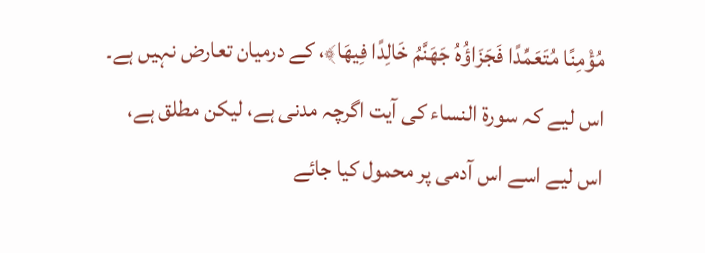مُؤْمِنًا مُتَعَمِّدًا فَجَزَاؤُهُ جَهَنَّمُ خَالِدًا فِيهَا﴾، کے درمیان تعارض نہیں ہے۔ اس لیے کہ سورۃ النساء کی آیت اگرچہ مدنی ہے، لیکن مطلق ہے، اس لیے اسے اس آدمی پر محمول کیا جائے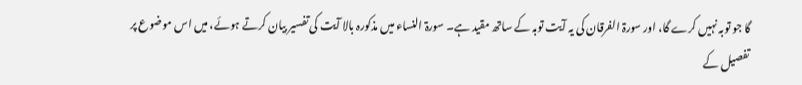گا جو توبہ نہیں کرے گا، اور سورۃ الفرقان کی یہ آیت توبہ کے ساتھ مقید ہے۔ سورۃ النساء میں مذکورہ بالا آیت کی تفسیر بیان کرتے ہوئے، میں اس موضوع پر تفصیل کے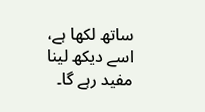ساتھ لکھا ہے، اسے دیکھ لینا مفید رہے گا۔